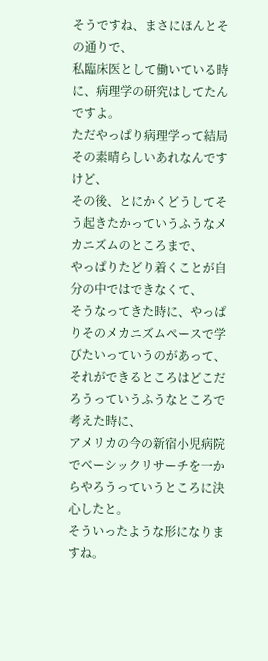そうですね、まさにほんとその通りで、
私臨床医として働いている時に、病理学の研究はしてたんですよ。
ただやっぱり病理学って結局その素晴らしいあれなんですけど、
その後、とにかくどうしてそう起きたかっていうふうなメカニズムのところまで、
やっぱりたどり着くことが自分の中ではできなくて、
そうなってきた時に、やっぱりそのメカニズムペースで学びたいっていうのがあって、
それができるところはどこだろうっていうふうなところで考えた時に、
アメリカの今の新宿小児病院でベーシックリサーチを一からやろうっていうところに決心したと。
そういったような形になりますね。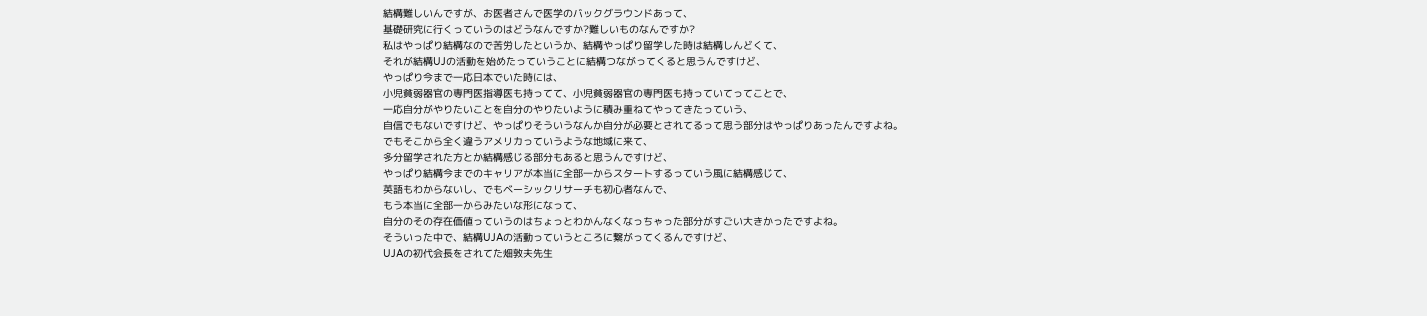結構難しいんですが、お医者さんで医学のバックグラウンドあって、
基礎研究に行くっていうのはどうなんですか?難しいものなんですか?
私はやっぱり結構なので苦労したというか、結構やっぱり留学した時は結構しんどくて、
それが結構UJの活動を始めたっていうことに結構つながってくると思うんですけど、
やっぱり今まで一応日本でいた時には、
小児貧弱器官の専門医指導医も持ってて、小児貧弱器官の専門医も持っていてってことで、
一応自分がやりたいことを自分のやりたいように積み重ねてやってきたっていう、
自信でもないですけど、やっぱりそういうなんか自分が必要とされてるって思う部分はやっぱりあったんですよね。
でもそこから全く違うアメリカっていうような地域に来て、
多分留学された方とか結構感じる部分もあると思うんですけど、
やっぱり結構今までのキャリアが本当に全部一からスタートするっていう風に結構感じて、
英語もわからないし、でもベーシックリサーチも初心者なんで、
もう本当に全部一からみたいな形になって、
自分のその存在価値っていうのはちょっとわかんなくなっちゃった部分がすごい大きかったですよね。
そういった中で、結構UJAの活動っていうところに繋がってくるんですけど、
UJAの初代会長をされてた畑敦夫先生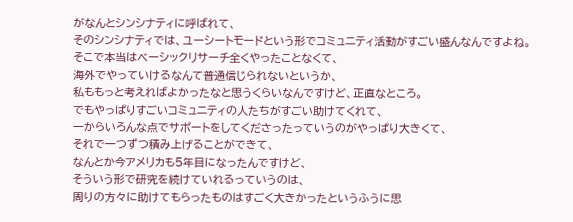がなんとシンシナティに呼ばれて、
そのシンシナティでは、ユーシートモードという形でコミュニティ活動がすごい盛んなんですよね。
そこで本当はベーシックリサーチ全くやったことなくて、
海外でやっていけるなんて普通信じられないというか、
私ももっと考えればよかったなと思うくらいなんですけど、正直なところ。
でもやっぱりすごいコミュニティの人たちがすごい助けてくれて、
一からいろんな点でサポートをしてくださったっていうのがやっぱり大きくて、
それで一つずつ積み上げることができて、
なんとか今アメリカも5年目になったんですけど、
そういう形で研究を続けていれるっていうのは、
周りの方々に助けてもらったものはすごく大きかったというふうに思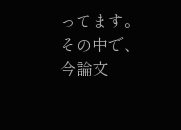ってます。
その中で、今論文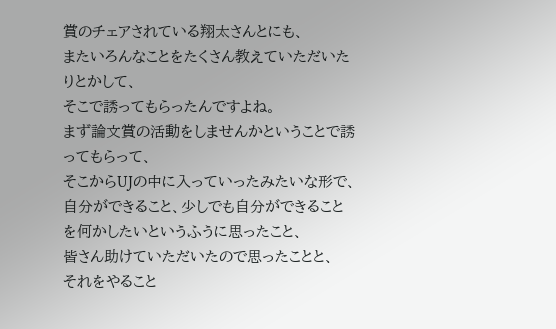賞のチェアされている翔太さんとにも、
またいろんなことをたくさん教えていただいたりとかして、
そこで誘ってもらったんですよね。
まず論文賞の活動をしませんかということで誘ってもらって、
そこからUJの中に入っていったみたいな形で、
自分ができること、少しでも自分ができることを何かしたいというふうに思ったこと、
皆さん助けていただいたので思ったことと、
それをやること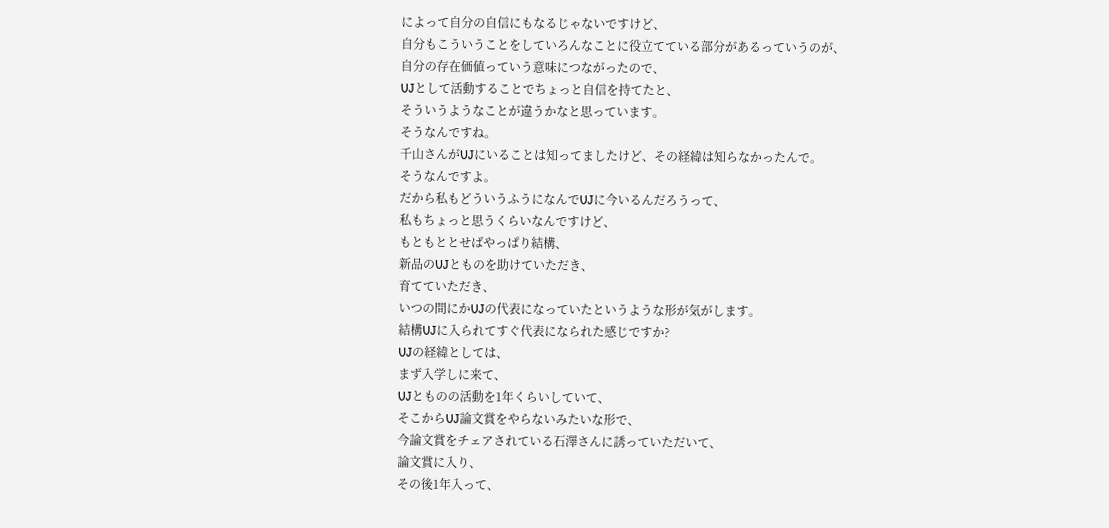によって自分の自信にもなるじゃないですけど、
自分もこういうことをしていろんなことに役立てている部分があるっていうのが、
自分の存在価値っていう意味につながったので、
UJとして活動することでちょっと自信を持てたと、
そういうようなことが違うかなと思っています。
そうなんですね。
千山さんがUJにいることは知ってましたけど、その経緯は知らなかったんで。
そうなんですよ。
だから私もどういうふうになんでUJに今いるんだろうって、
私もちょっと思うくらいなんですけど、
もともととせばやっぱり結構、
新品のUJとものを助けていただき、
育てていただき、
いつの間にかUJの代表になっていたというような形が気がします。
結構UJに入られてすぐ代表になられた感じですか?
UJの経緯としては、
まず入学しに来て、
UJとものの活動を1年くらいしていて、
そこからUJ論文賞をやらないみたいな形で、
今論文賞をチェアされている石澤さんに誘っていただいて、
論文賞に入り、
その後1年入って、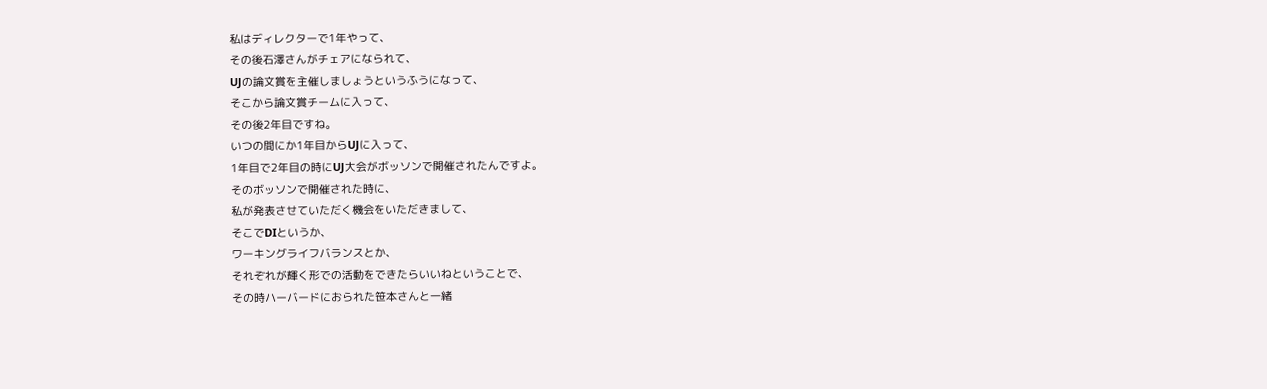私はディレクターで1年やって、
その後石澤さんがチェアになられて、
UJの論文賞を主催しましょうというふうになって、
そこから論文賞チームに入って、
その後2年目ですね。
いつの間にか1年目からUJに入って、
1年目で2年目の時にUJ大会がボッソンで開催されたんですよ。
そのボッソンで開催された時に、
私が発表させていただく機会をいただきまして、
そこでDIというか、
ワーキングライフバランスとか、
それぞれが輝く形での活動をできたらいいねということで、
その時ハーバードにおられた笹本さんと一緒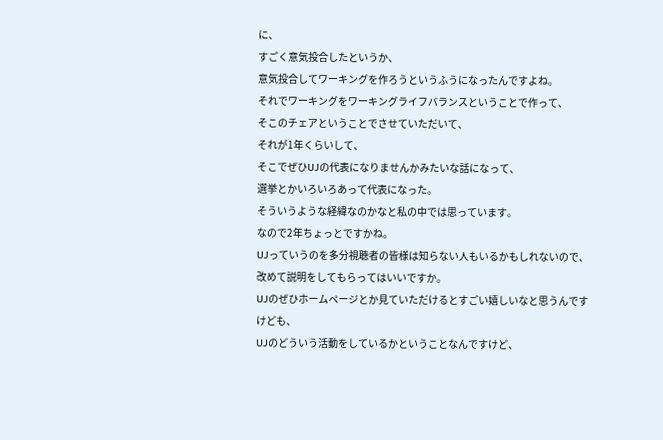に、
すごく意気投合したというか、
意気投合してワーキングを作ろうというふうになったんですよね。
それでワーキングをワーキングライフバランスということで作って、
そこのチェアということでさせていただいて、
それが1年くらいして、
そこでぜひUJの代表になりませんかみたいな話になって、
選挙とかいろいろあって代表になった。
そういうような経緯なのかなと私の中では思っています。
なので2年ちょっとですかね。
UJっていうのを多分視聴者の皆様は知らない人もいるかもしれないので、
改めて説明をしてもらってはいいですか。
UJのぜひホームページとか見ていただけるとすごい嬉しいなと思うんですけども、
UJのどういう活動をしているかということなんですけど、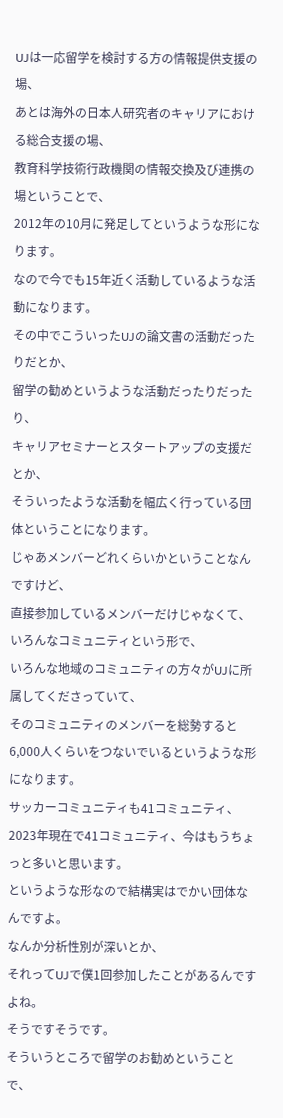UJは一応留学を検討する方の情報提供支援の場、
あとは海外の日本人研究者のキャリアにおける総合支援の場、
教育科学技術行政機関の情報交換及び連携の場ということで、
2012年の10月に発足してというような形になります。
なので今でも15年近く活動しているような活動になります。
その中でこういったUJの論文書の活動だったりだとか、
留学の勧めというような活動だったりだったり、
キャリアセミナーとスタートアップの支援だとか、
そういったような活動を幅広く行っている団体ということになります。
じゃあメンバーどれくらいかということなんですけど、
直接参加しているメンバーだけじゃなくて、
いろんなコミュニティという形で、
いろんな地域のコミュニティの方々がUJに所属してくださっていて、
そのコミュニティのメンバーを総勢すると
6,000人くらいをつないでいるというような形になります。
サッカーコミュニティも41コミュニティ、
2023年現在で41コミュニティ、今はもうちょっと多いと思います。
というような形なので結構実はでかい団体なんですよ。
なんか分析性別が深いとか、
それってUJで僕1回参加したことがあるんですよね。
そうですそうです。
そういうところで留学のお勧めということで、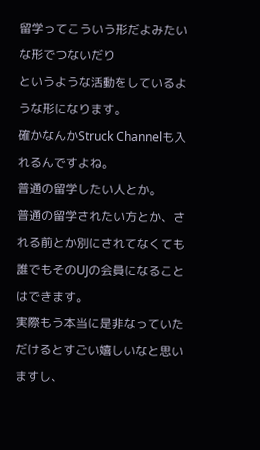留学ってこういう形だよみたいな形でつないだり
というような活動をしているような形になります。
確かなんかStruck Channelも入れるんですよね。
普通の留学したい人とか。
普通の留学されたい方とか、される前とか別にされてなくても
誰でもそのUJの会員になることはできます。
実際もう本当に是非なっていただけるとすごい嬉しいなと思いますし、